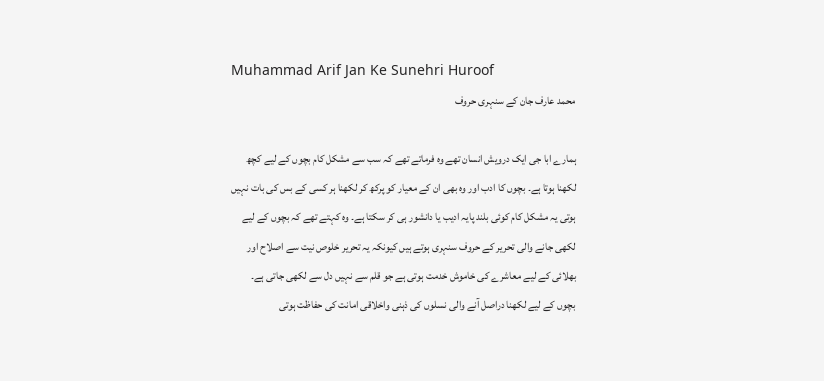Muhammad Arif Jan Ke Sunehri Huroof
محمد عارف جان کے سنہری حروف

ہمارے ابا جی ایک درویش انسان تھے وہ فرماتے تھے کہ سب سے مشکل کام بچوں کے لیے کچھ لکھنا ہوتا ہے۔ بچوں کا ادب اور وہ بھی ان کے معیار کو پرکھ کر لکھنا ہر کسی کے بس کی بات نہیں ہوتی یہ مشکل کام کوئی بلند پایہ ادیب یا دانشور ہی کر سکتا ہے۔ وہ کہتے تھے کہ بچوں کے لیے لکھی جانے والی تحریر کے حروف سنہری ہوتے ہیں کیونکہ یہ تحریر خلوص نیت سے اصلاح اور بھلائی کے لیے معاشرے کی خاموش خدمت ہوتی ہے جو قلم سے نہیں دل سے لکھی جاتی ہے۔
بچوں کے لیے لکھنا دراصل آنے والی نسلوں کی ذہنی واخلاقی امانت کی حفاظت ہوتی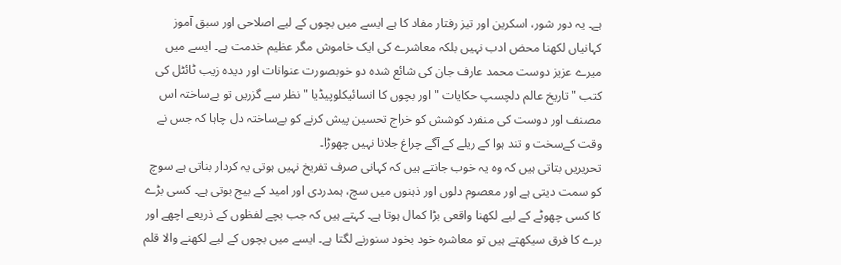ہے۔ یہ دور شور، اسکرین اور تیز رفتار مفاد کا ہے ایسے میں بچوں کے لیے اصلاحی اور سبق آموز کہانیاں لکھنا محض ادب نہیں بلکہ معاشرے کی ایک خاموش مگر عظیم خدمت ہے۔ ایسے میں میرے عزیز دوست محمد عارف جان کی شائع شدہ دو خوبصورت عنوانات اور دیدہ زیب ٹائٹل کی کتب "تاریخ عالم دلچسپ حکایات "اور بچوں کا انسائیکلوپیڈیا "نظر سے گزریں تو بےساختہ اس مصنف اور دوست کی منفرد کوشش کو خراج تحسین پیش کرنے کو بےساختہ دل چاہا کہ جس نے وقت کےسخت و تند ہوا کے ریلے کے آگے چراغ جلانا نہیں چھوڑا۔
تحریریں بتاتی ہیں کہ وہ یہ خوب جانتے ہیں کہ کہانی صرف تفریخ نہیں ہوتی یہ کردار بناتی ہے سوچ کو سمت دیتی ہے اور معصوم دلوں اور ذہنوں میں سچ، ہمدردی اور امید کے بیج بوتی ہے۔ کسی بڑے کا کسی چھوٹے کے لیے لکھنا واقعی بڑا کمال ہوتا ہے۔ کہتے ہیں کہ جب بچے لفظوں کے ذریعے اچھے اور برے کا فرق سیکھتے ہیں تو معاشرہ خود بخود سنورنے لگتا ہے۔ ایسے میں بچوں کے لیے لکھنے والا قلم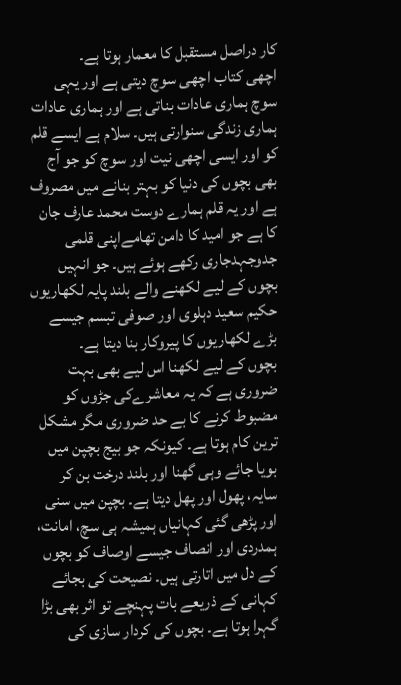کار دراصل مستقبل کا معمار ہوتا ہے۔
اچھی کتاب اچھی سوچ دیتی ہے اور یہی سوچ ہماری عادات بناتی ہے اور ہماری عادات ہماری زندگی سنوارتی ہیں۔ سلام ہے ایسے قلم کو اور ایسی اچھی نیت اور سوچ کو جو آج بھی بچوں کی دنیا کو بہتر بنانے میں مصروف ہے اور یہ قلم ہمارے دوست محمد عارف جان کا ہے جو امید کا دامن تھامےاپنی قلمی جدوجہدجاری رکھے ہوئے ہیں۔ جو انہیں بچوں کے لیے لکھنے والے بلند پایہ لکھاریوں حکیم سعید دہلوی اور صوفی تبسم جیسے بڑے لکھاریوں کا پیروکار بنا دیتا ہے۔
بچوں کے لیے لکھنا اس لیے بھی بہت ضروری ہے کہ یہ معاشرےکی جڑوں کو مضبوط کرنے کا بے حد ضروری مگر مشکل ترین کام ہوتا ہے۔ کیونکہ جو بیج بچپن میں بویا جائے وہی گھنا اور بلند درخت بن کر سایہ، پھول اور پھل دیتا ہے۔ بچپن میں سنی اور پڑھی گئی کہانیاں ہمیشہ ہی سچ، امانت، ہمدردی اور انصاف جیسے اوصاف کو بچوں کے دل میں اتارتی ہیں۔ نصیحت کی بجائے کہانی کے ذریعے بات پہنچے تو اثر بھی بڑا گہرا ہوتا ہے۔ بچوں کی کردار سازی کی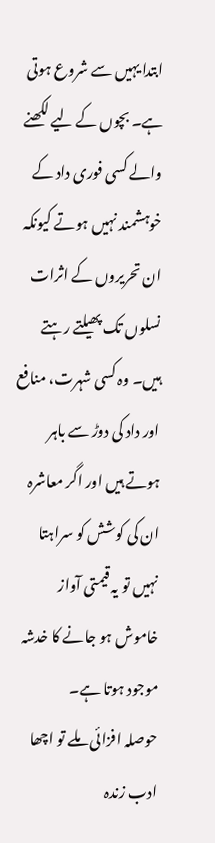ابتدا یہیں سے شروع ہوتی ہے۔ بچوں کے لیے لکھنے والے کسی فوری داد کے خوہشمند نہیں ہوتے کیونکہ ان تحریروں کے اثرات نسلوں تک پھیلتے رہتے ہیں۔ وہ کسی شہرت، منافع اور داد کی دوڑ سے باہر ہوتے ہیں اور اگر معاشرہ ان کی کوشش کو سراہتا نہیں تو یہ قیمتی آواز خاموش ہو جانے کا خدشہ موجود ہوتا ہے۔
حوصلہ افزائی ملے تو اچھا ادب زندہ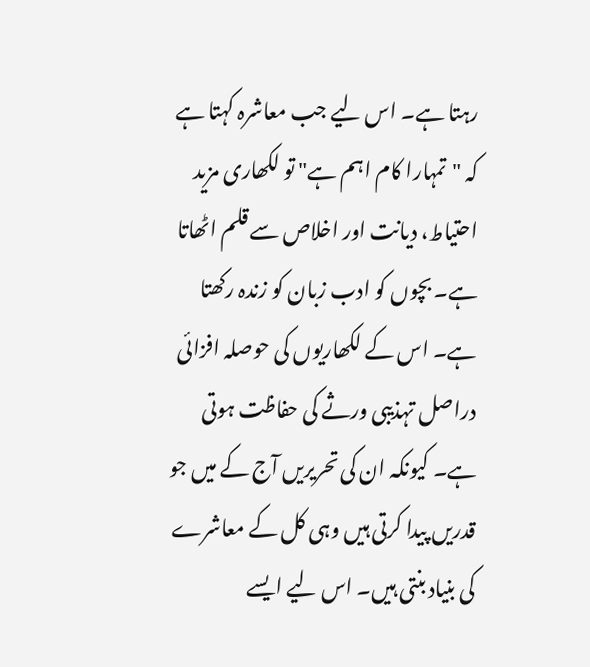رہتا ہے۔ اس لیے جب معاشرہ کہتا ہے کہ "تمہارا کام اہم ہے" تو لکھاری مزید احتیاط، دیانت اور اخلاص سے قلم اٹھاتا ہے۔ بچوں کو ادب زبان کو زندہ رکھتا ہے۔ اس کے لکھاریوں کی حوصلہ افزائی دراصل تہذیبی ورثے کی حفاظت ہوتی ہے۔ کیونکہ ان کی تحریریں آج کے میں جو قدریں پیدا کرتی ہیں وہی کل کے معاشرے کی بنیاد بنتی ہیں۔ اس لیے ایسے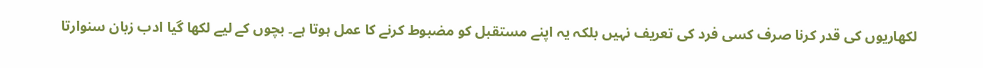لکھاریوں کی قدر کرنا صرف کسی فرد کی تعریف نہیں بلکہ یہ اپنے مستقبل کو مضبوط کرنے کا عمل ہوتا ہے۔ بچوں کے لیے لکھا گیا ادب زبان سنوارتا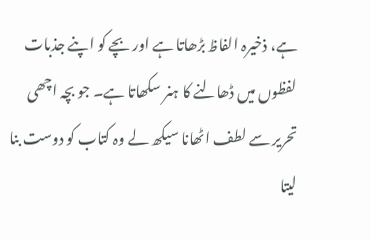ہے، ذخیرہ الفاظ بڑھاتا ہے اور بچے کو اپنے جذبات لفظوں میں ڈھالنے کا ہنر سکھاتا ہے۔ جو بچہ اچھی تحریر سے لطف اٹھانا سیکھ لے وہ کتاب کو دوست بنا لیتا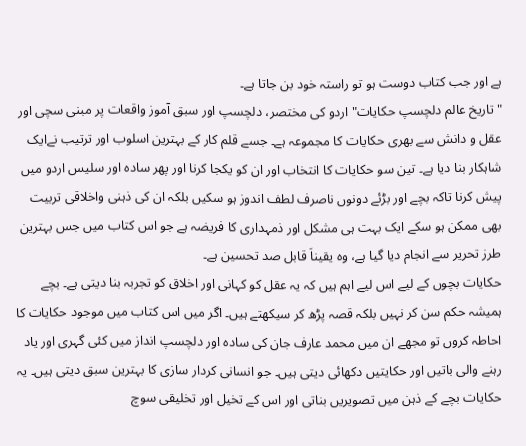ہے اور جب کتاب دوست ہو تو راستہ خود بن جاتا ہے۔
"تاریخ عالم دلچسپ حکایات" اردو کی مختصر، دلچسپ اور سبق آموز واقعات پر مبنی سچی اور عقل و دانش سے بھری حکایات کا مجموعہ ہے۔ جسے قلم کار کے بہترین اسلوب اور ترتیب نےایک شاہکار بنا دیا ہے۔ تین سو حکایات کا انتخاب اور ان کو یکجا کرنا اور پھر سادہ اور سلیس اردو میں پیش کرنا تاکہ بچے اور بڑئے دونوں ناصرف لطف اندوز ہو سکیں بلکہ ان کی ذہنی واخلاقی تربیت بھی ممکن ہو سکے ایک بہت ہی مشکل اور ذمہداری کا فریضہ ہے جو اس کتاب میں جس بہترین طرز تحریر سے انجام دیا گیا ہے، وہ یقیناَ قابل صد تحسین ہے۔
حکایات بچوں کے لیے اس لیے اہم ہیں کہ یہ عقل کو کہانی اور اخلاق کو تجربہ بنا دیتی ہے۔ بچے ہمیشہ حکم سن کر نہیں بلکہ قصہ پڑھ کر سیکھتے ہیں۔ اگر میں اس کتاب میں موجود حکایات کا احاطہ کروں تو مجھے ان میں محمد عارف جان کی سادہ اور دلچسپ انداز میں کئی گہری اور یاد رہنے والی باتیں اور حکایتیں دکھائی دیتی ہیں۔ جو انسانی کردار سازی کا بہترین سبق دیتی ہیں۔ یہ حکایات بچے کے ذہن میں تصویریں بناتی اور اس کے تخیل اور تخلیقی سوچ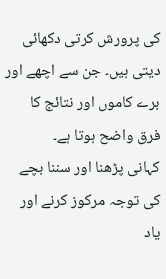کی پرورش کرتی دکھائی دیتی ہیں۔ جن سے اچھے اور برے کاموں اور نتائج کا فرق واضح ہوتا ہے۔
کہانی پڑھنا اور سننا بچے کی توجہ مرکوز کرنے اور یاد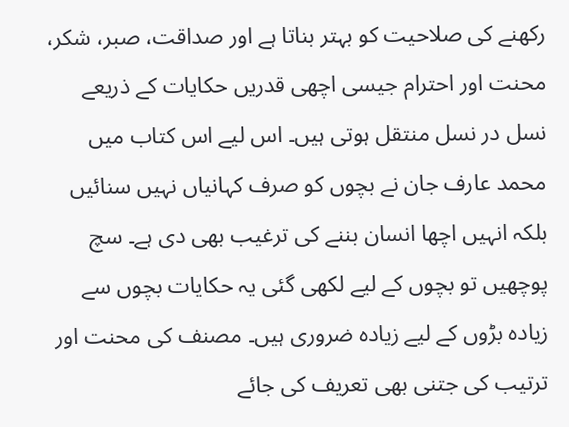رکھنے کی صلاحیت کو بہتر بناتا ہے اور صداقت، صبر، شکر، محنت اور احترام جیسی اچھی قدریں حکایات کے ذریعے نسل در نسل منتقل ہوتی ہیں۔ اس لیے اس کتاب میں محمد عارف جان نے بچوں کو صرف کہانیاں نہیں سنائیں بلکہ انہیں اچھا انسان بننے کی ترغیب بھی دی ہے۔ سچ پوچھیں تو بچوں کے لیے لکھی گئی یہ حکایات بچوں سے زیادہ بڑوں کے لیے زیادہ ضروری ہیں۔ مصنف کی محنت اور ترتیب کی جتنی بھی تعریف کی جائے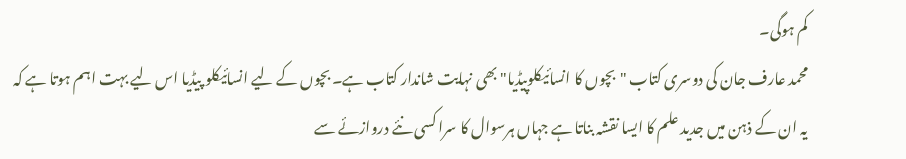کم ہوگی۔
محمد عارف جان کی دوسری کتاب "بچوں کا انسائیکلوپیڈیا"بھی نہایت شاندار کتاب ہے۔ بچوں کے لیے انسائیکلو پیڈیا اس لیے بہت اہم ہوتا ہے کہ یہ ان کے ذہن میں جدید علم کا ایسا نقشہ بناتا ہے جہاں ہرسوال کا سرا کسی نئے دروازئے سے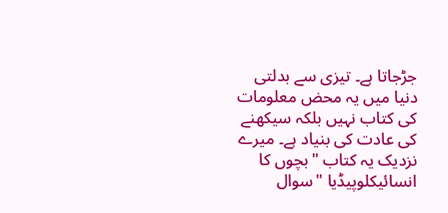جڑجاتا ہے۔ تیزی سے بدلتی دنیا میں یہ محض معلومات کی کتاب نہیں بلکہ سیکھنے کی عادت کی بنیاد ہے۔ میرے نزدیک یہ کتاب "بچوں کا انسائیکلوپیڈیا "سوال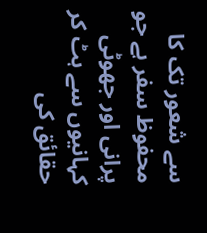سے شعور تک کا محفوظ سفر ہے جو پرانی اور جھوٹی کہانیوں سے ہٹ کر حقائق کی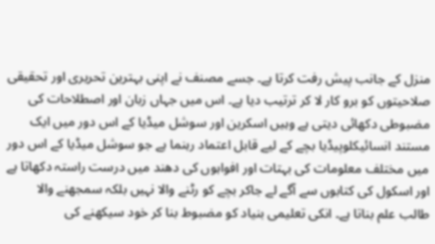منزل کے جانب پیش رفت کرتا ہے۔ جسے مصنف نے اپنی بہترین تحریری اور تحقیقی صلاحیتوں کو برو کار لا کر ترتیب دیا ہے۔ اس میں جہاں زبان اور اصطلاحات کی مضبوطی دکھائی دیتی ہے وہیں اسکرین اور سوشل میڈیا کے اس دور میں ایک مستند انسائیکلوپیڈیا بچے کے لیے قابل اعتماد رہنما ہے جو سوشل میڈیا کے اس دور میں مختلف معلومات کی بہتات اور افواہوں کی دھند میں درست راستہ دکھاتا ہے اور اسکول کی کتابوں سے آگے لے جاکر بچے کو رٹنے والا نہیں بلکہ سمجھنے والا طالب علم بناتا ہے۔ انکی تعلیمی بنیاد کو مضبوط بنا کر خود سیکھنے کی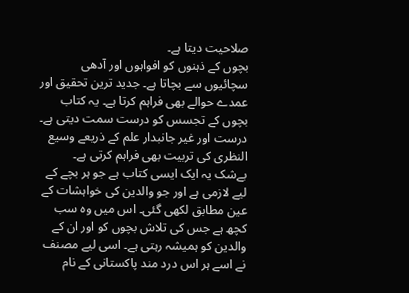صلاحیت دیتا ہے۔
بچوں کے ذہنوں کو افواہوں اور آدھی سچائیوں سے بچاتا ہے۔ جدید ترین تحقیق اور عمدے حوالے بھی فراہم کرتا ہے۔ یہ کتاب بچوں کے تجسس کو درست سمت دیتی ہے۔ درست اور غیر جانبدار علم کے ذریعے وسیع النظری کی تربیت بھی فراہم کرتی ہے۔ بےشک یہ ایک ایسی کتاب ہے جو ہر بچے کے لیے لازمی ہے اور جو والدین کی خواہشات کے عین مطابق لکھی گئی۔ اس میں وہ سب کچھ ہے جس کی تلاش بچوں کو اور ان کے والدین کو ہمیشہ رہتی ہے۔ اسی لیے مصنف نے اسے ہر اس درد مند پاکستانی کے نام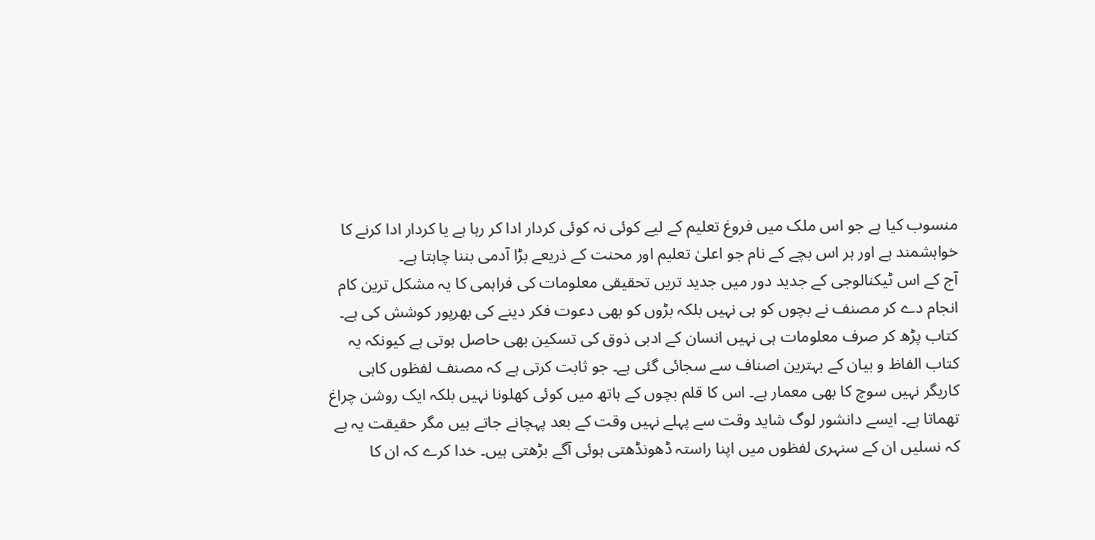منسوب کیا ہے جو اس ملک میں فروغ تعلیم کے لیے کوئی نہ کوئی کردار ادا کر رہا ہے یا کردار ادا کرنے کا خواہشمند ہے اور ہر اس بچے کے نام جو اعلیٰ تعلیم اور محنت کے ذریعے بڑا آدمی بننا چاہتا ہے۔
آج کے اس ٹیکنالوجی کے جدید دور میں جدید تریں تحقیقی معلومات کی فراہمی کا یہ مشکل ترین کام انجام دے کر مصنف نے بچوں کو ہی نہیں بلکہ بڑوں کو بھی دعوت فکر دینے کی بھرپور کوشش کی ہے۔ کتاب پڑھ کر صرف معلومات ہی نہیں انسان کے ادبی ذوق کی تسکین بھی حاصل ہوتی ہے کیونکہ یہ کتاب الفاظ و بیان کے بہترین اصناف سے سجائی گئی ہے۔ جو ثابت کرتی ہے کہ مصنف لفظوں کاہی کاریگر نہیں سوچ کا بھی معمار ہے۔ اس کا قلم بچوں کے ہاتھ میں کوئی کھلونا نہیں بلکہ ایک روشن چراغ تھماتا ہے۔ ایسے دانشور لوگ شاید وقت سے پہلے نہیں وقت کے بعد پہچانے جاتے ہیں مگر حقیقت یہ ہے کہ نسلیں ان کے سنہری لفظوں میں اپنا راستہ ڈھونڈھتی ہوئی آگے بڑھتی ہیں۔ خدا کرے کہ ان کا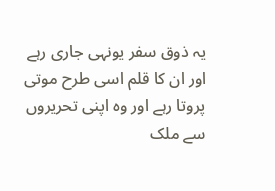یہ ذوق سفر یونہی جاری رہے اور ان کا قلم اسی طرح موتی پروتا رہے اور وہ اپنی تحریروں سے ملک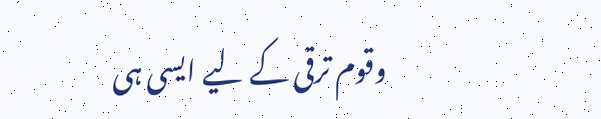وقوم ترقی کے لیے ایسی ہی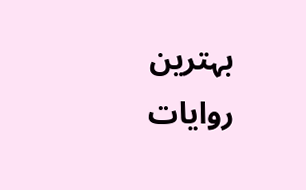بہترین روایات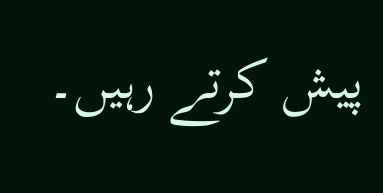پیش کرتے رہیں۔